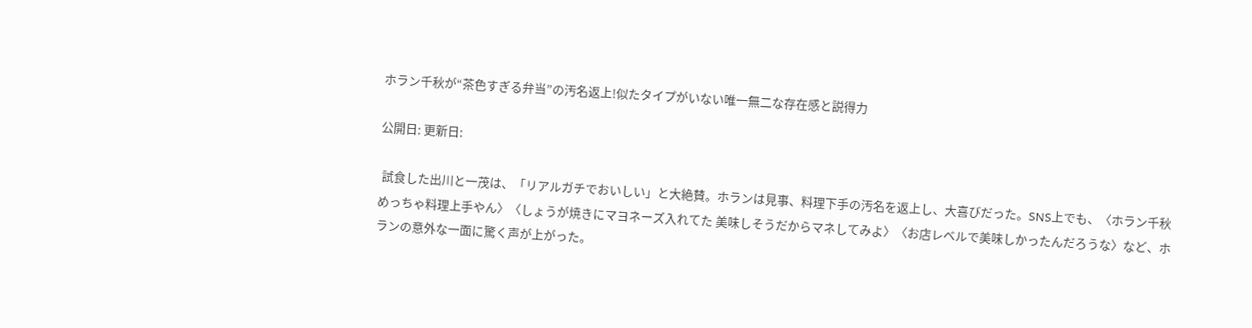ホラン千秋が“茶色すぎる弁当”の汚名返上!似たタイプがいない唯一無二な存在感と説得力

公開日: 更新日:

 試食した出川と一茂は、「リアルガチでおいしい」と大絶賛。ホランは見事、料理下手の汚名を返上し、大喜びだった。SNS上でも、〈ホラン千秋めっちゃ料理上手やん〉〈しょうが焼きにマヨネーズ入れてた 美味しそうだからマネしてみよ〉〈お店レベルで美味しかったんだろうな〉など、ホランの意外な一面に驚く声が上がった。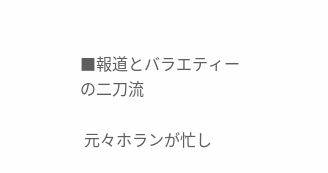■報道とバラエティーの二刀流

 元々ホランが忙し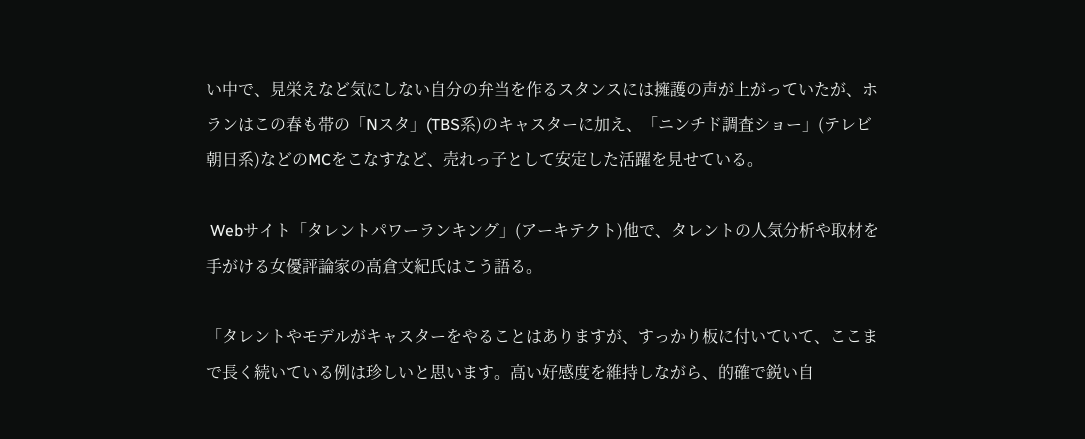い中で、見栄えなど気にしない自分の弁当を作るスタンスには擁護の声が上がっていたが、ホランはこの春も帯の「Nスタ」(TBS系)のキャスターに加え、「ニンチド調査ショー」(テレビ朝日系)などのMCをこなすなど、売れっ子として安定した活躍を見せている。

 Webサイト「タレントパワーランキング」(アーキテクト)他で、タレントの人気分析や取材を手がける女優評論家の高倉文紀氏はこう語る。

「タレントやモデルがキャスターをやることはありますが、すっかり板に付いていて、ここまで長く続いている例は珍しいと思います。高い好感度を維持しながら、的確で鋭い自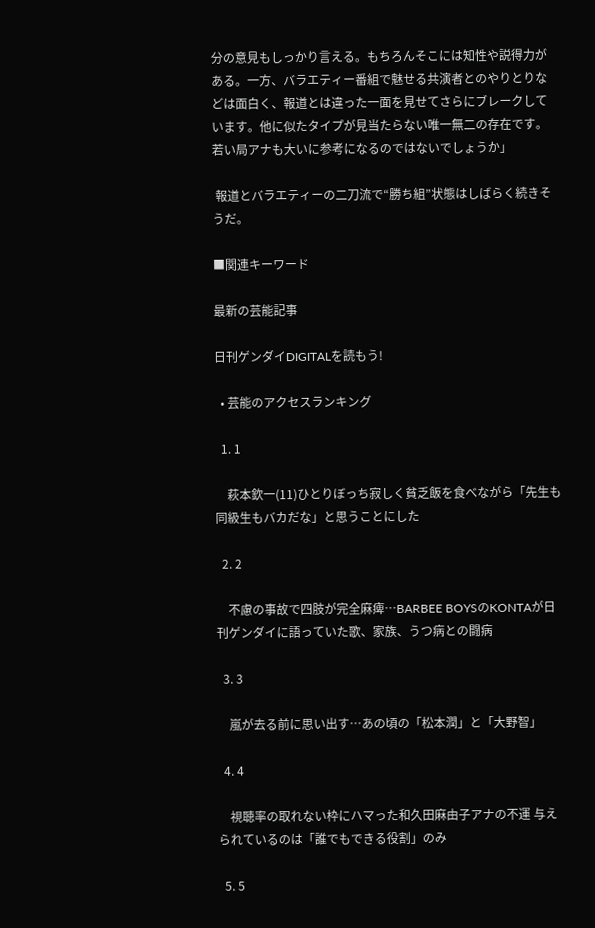分の意見もしっかり言える。もちろんそこには知性や説得力がある。一方、バラエティー番組で魅せる共演者とのやりとりなどは面白く、報道とは違った一面を見せてさらにブレークしています。他に似たタイプが見当たらない唯一無二の存在です。若い局アナも大いに参考になるのではないでしょうか」

 報道とバラエティーの二刀流で“勝ち組”状態はしばらく続きそうだ。

■関連キーワード

最新の芸能記事

日刊ゲンダイDIGITALを読もう!

  • 芸能のアクセスランキング

  1. 1

    萩本欽一(11)ひとりぼっち寂しく貧乏飯を食べながら「先生も同級生もバカだな」と思うことにした

  2. 2

    不慮の事故で四肢が完全麻痺…BARBEE BOYSのKONTAが日刊ゲンダイに語っていた歌、家族、うつ病との闘病

  3. 3

    嵐が去る前に思い出す…あの頃の「松本潤」と「大野智」

  4. 4

    視聴率の取れない枠にハマった和久田麻由子アナの不運 与えられているのは「誰でもできる役割」のみ

  5. 5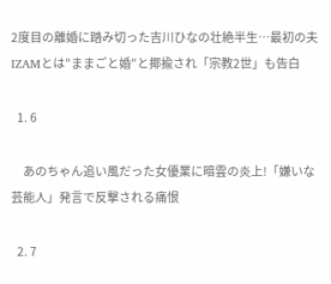2度目の離婚に踏み切った吉川ひなの壮絶半生…最初の夫IZAMとは"ままごと婚"と揶揄され「宗教2世」も告白

  1. 6

    あのちゃん追い風だった女優業に暗雲の炎上!「嫌いな芸能人」発言で反撃される痛恨

  2. 7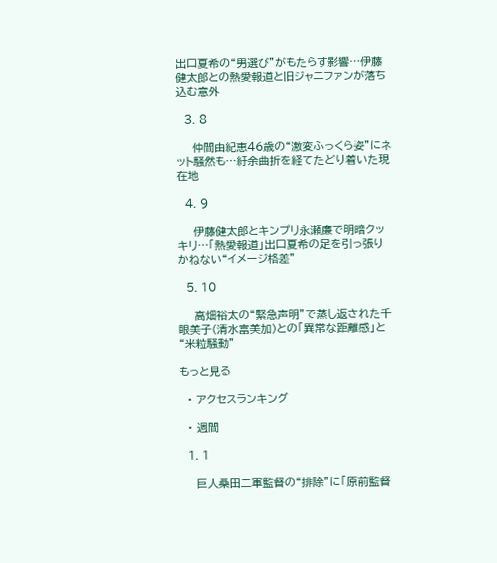出口夏希の“男選び”がもたらす影響…伊藤健太郎との熱愛報道と旧ジャニファンが落ち込む意外

  3. 8

    仲間由紀恵46歳の“激変ふっくら姿”にネット騒然も…紆余曲折を経てたどり着いた現在地

  4. 9

    伊藤健太郎とキンプリ永瀬廉で明暗クッキリ…「熱愛報道」出口夏希の足を引っ張りかねない“イメージ格差”

  5. 10

    高畑裕太の“緊急声明”で蒸し返された千眼美子(清水富美加)との「異常な距離感」と“米粒騒動”

もっと見る

  • アクセスランキング

  • 週間

  1. 1

    巨人桑田二軍監督の“排除”に「原前監督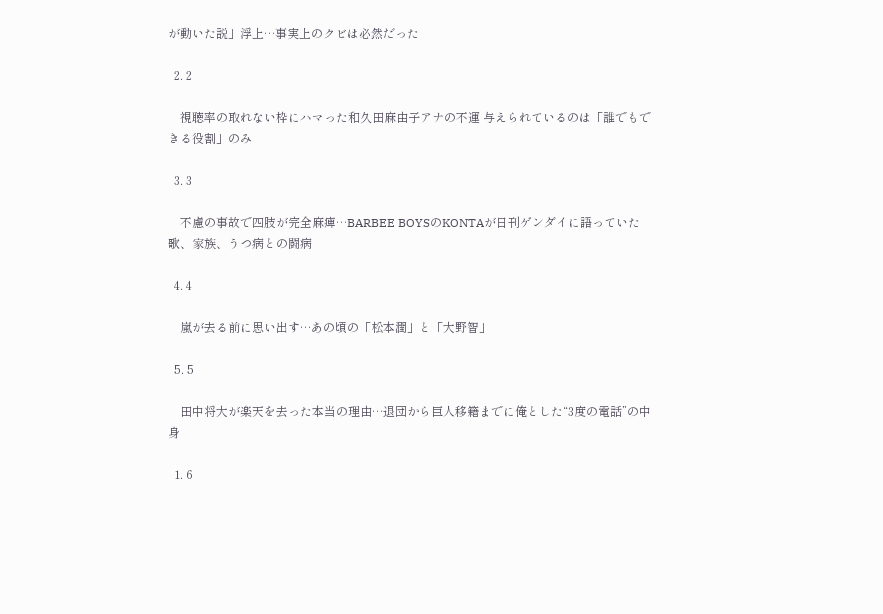が動いた説」浮上…事実上のクビは必然だった

  2. 2

    視聴率の取れない枠にハマった和久田麻由子アナの不運 与えられているのは「誰でもできる役割」のみ

  3. 3

    不慮の事故で四肢が完全麻痺…BARBEE BOYSのKONTAが日刊ゲンダイに語っていた歌、家族、うつ病との闘病

  4. 4

    嵐が去る前に思い出す…あの頃の「松本潤」と「大野智」

  5. 5

    田中将大が楽天を去った本当の理由…退団から巨人移籍までに俺とした“3度の電話”の中身

  1. 6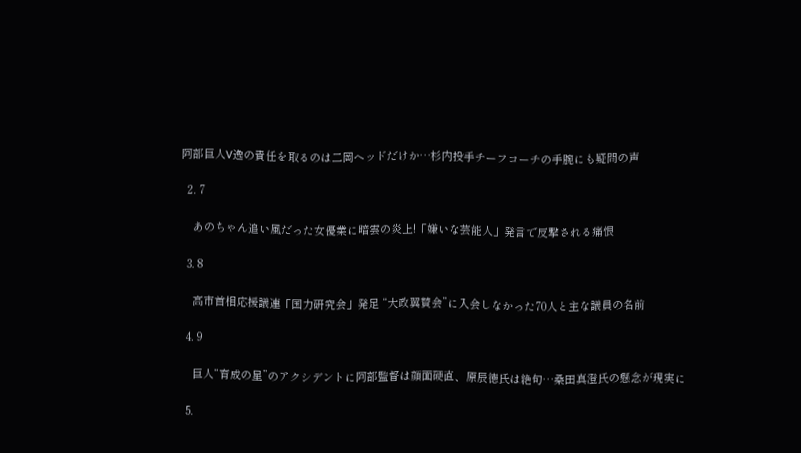阿部巨人V逸の責任を取るのは二岡ヘッドだけか…杉内投手チーフコーチの手腕にも疑問の声

  2. 7

    あのちゃん追い風だった女優業に暗雲の炎上!「嫌いな芸能人」発言で反撃される痛恨

  3. 8

    高市首相応援議連「国力研究会」発足 “大政翼賛会”に入会しなかった70人と主な議員の名前

  4. 9

    巨人“育成の星”のアクシデントに阿部監督は顔面硬直、原辰徳氏は絶句…桑田真澄氏の懸念が現実に

  5.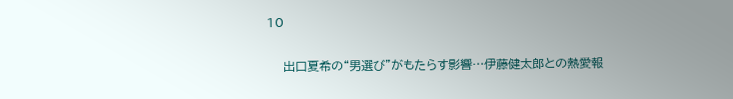10

    出口夏希の“男選び”がもたらす影響…伊藤健太郎との熱愛報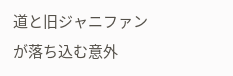道と旧ジャニファンが落ち込む意外